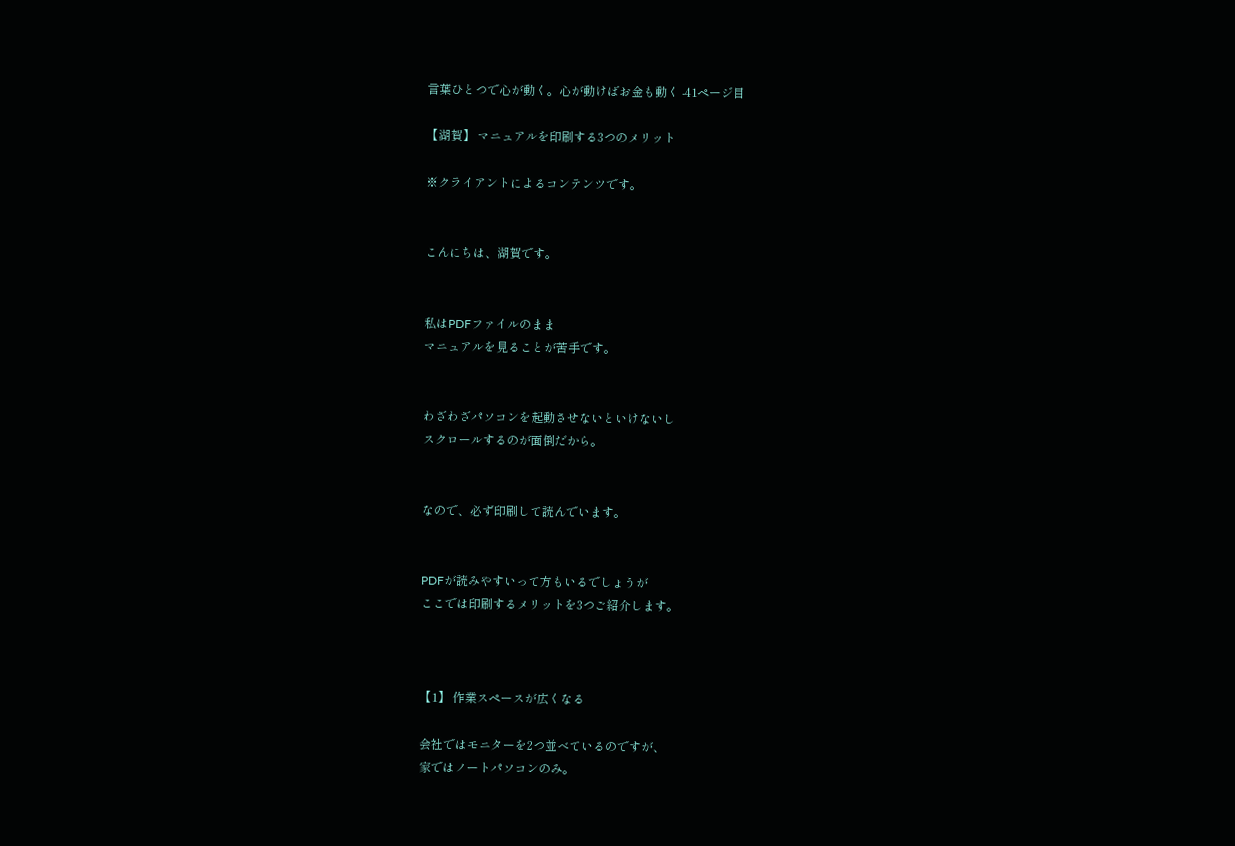言葉ひとつで心が動く。心が動けばお金も動く -41ページ目

【湖賀】 マニュアルを印刷する3つのメリット

※クライアントによるコンテンツです。


こんにちは、湖賀です。


私はPDFファイルのまま
マニュアルを見ることが苦手です。


わざわざパソコンを起動させないといけないし
スクロールするのが面倒だから。


なので、必ず印刷して読んでいます。


PDFが読みやすいって方もいるでしょうが
ここでは印刷するメリットを3つご紹介します。



【1】 作業スペースが広くなる

会社ではモニターを2つ並べているのですが、
家ではノートパソコンのみ。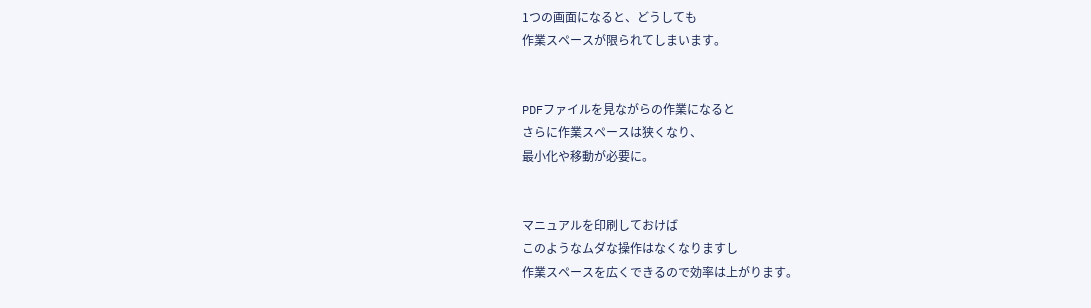1つの画面になると、どうしても
作業スペースが限られてしまいます。


PDFファイルを見ながらの作業になると
さらに作業スペースは狭くなり、
最小化や移動が必要に。


マニュアルを印刷しておけば
このようなムダな操作はなくなりますし
作業スペースを広くできるので効率は上がります。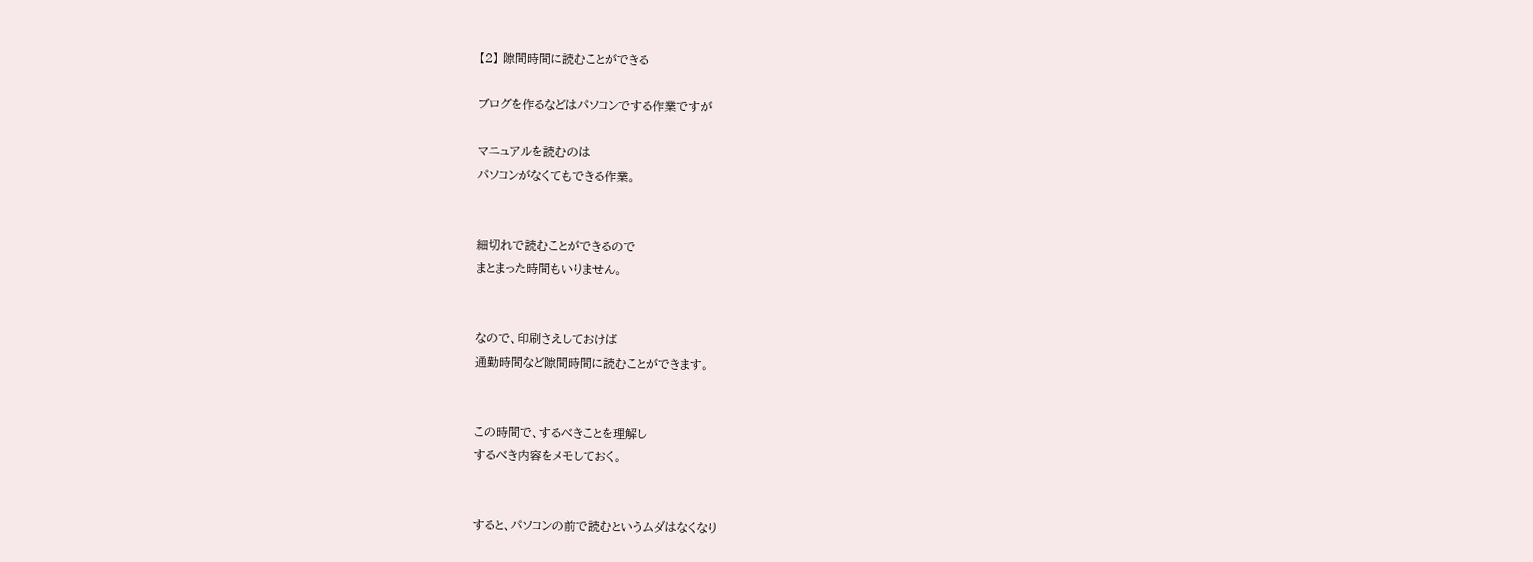【2】 隙間時間に読むことができる

ブログを作るなどはパソコンでする作業ですが

マニュアルを読むのは
パソコンがなくてもできる作業。


細切れで読むことができるので
まとまった時間もいりません。


なので、印刷さえしておけば
通勤時間など隙間時間に読むことができます。


この時間で、するべきことを理解し
するべき内容をメモしておく。


すると、パソコンの前で読むというムダはなくなり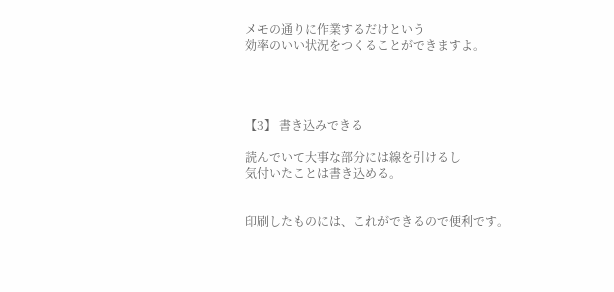メモの通りに作業するだけという
効率のいい状況をつくることができますよ。




【3】 書き込みできる

読んでいて大事な部分には線を引けるし
気付いたことは書き込める。


印刷したものには、これができるので便利です。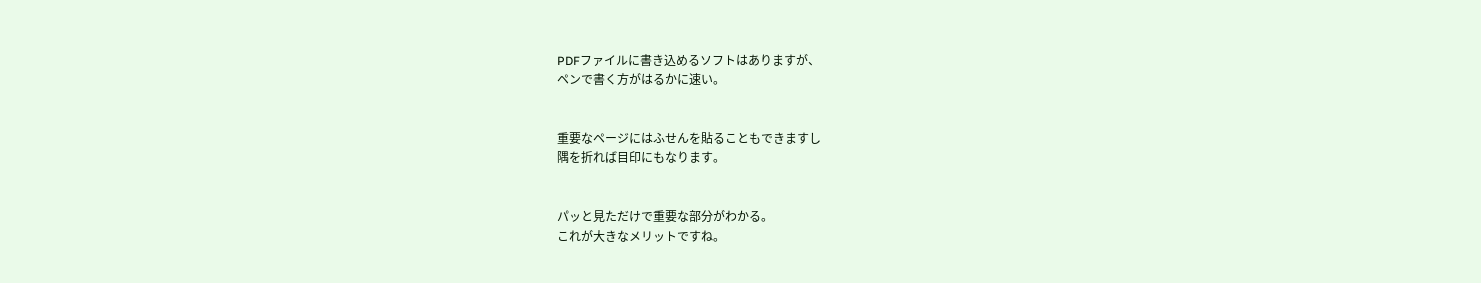PDFファイルに書き込めるソフトはありますが、
ペンで書く方がはるかに速い。


重要なページにはふせんを貼ることもできますし
隅を折れば目印にもなります。


パッと見ただけで重要な部分がわかる。
これが大きなメリットですね。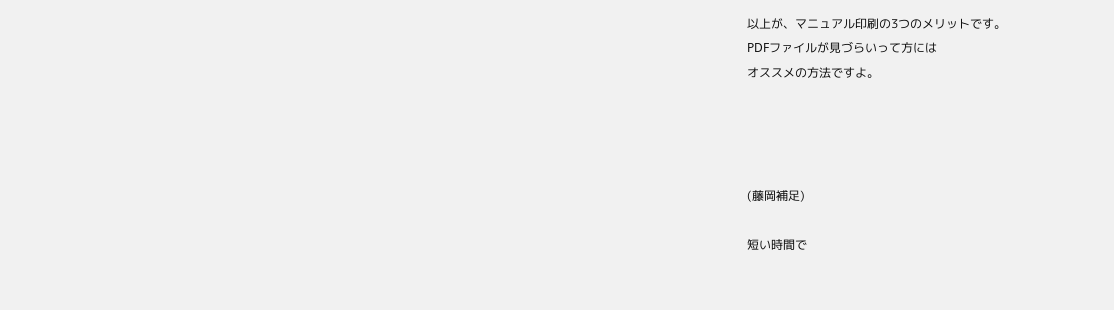以上が、マニュアル印刷の3つのメリットです。
PDFファイルが見づらいって方には
オススメの方法ですよ。




(藤岡補足)

短い時間で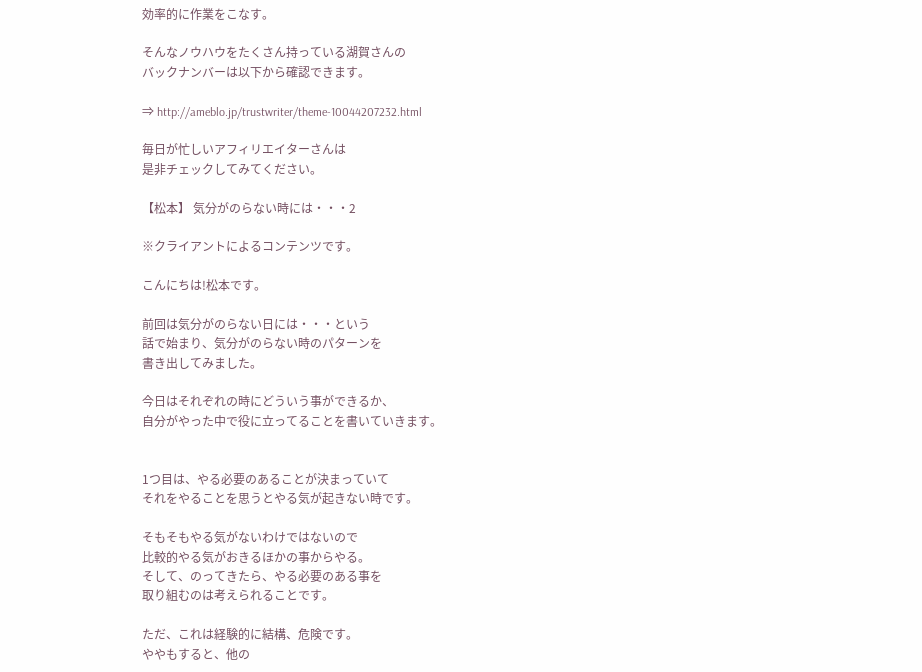効率的に作業をこなす。

そんなノウハウをたくさん持っている湖賀さんの
バックナンバーは以下から確認できます。

⇒ http://ameblo.jp/trustwriter/theme-10044207232.html

毎日が忙しいアフィリエイターさんは
是非チェックしてみてください。

【松本】 気分がのらない時には・・・2

※クライアントによるコンテンツです。

こんにちは!松本です。

前回は気分がのらない日には・・・という
話で始まり、気分がのらない時のパターンを
書き出してみました。

今日はそれぞれの時にどういう事ができるか、
自分がやった中で役に立ってることを書いていきます。


1つ目は、やる必要のあることが決まっていて
それをやることを思うとやる気が起きない時です。

そもそもやる気がないわけではないので
比較的やる気がおきるほかの事からやる。
そして、のってきたら、やる必要のある事を
取り組むのは考えられることです。

ただ、これは経験的に結構、危険です。
ややもすると、他の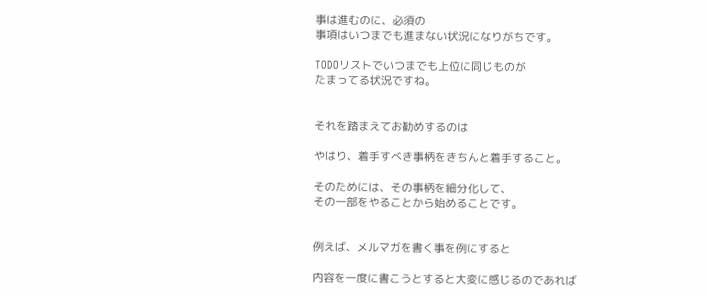事は進むのに、必須の
事項はいつまでも進まない状況になりがちです。

TODOリストでいつまでも上位に同じものが
たまってる状況ですね。


それを踏まえてお勧めするのは

やはり、着手すべき事柄をきちんと着手すること。

そのためには、その事柄を細分化して、
その一部をやることから始めることです。


例えば、メルマガを書く事を例にすると

内容を一度に書こうとすると大変に感じるのであれば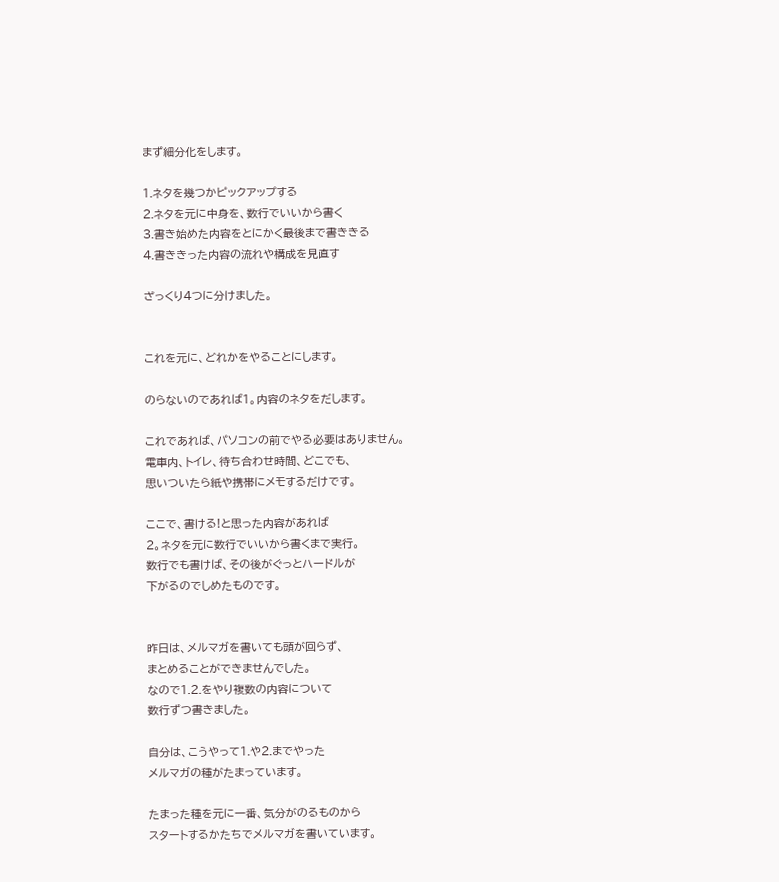まず細分化をします。

1.ネタを幾つかピックアップする
2.ネタを元に中身を、数行でいいから書く
3.書き始めた内容をとにかく最後まで書ききる
4.書ききった内容の流れや構成を見直す

ざっくり4つに分けました。


これを元に、どれかをやることにします。

のらないのであれば1。内容のネタをだします。

これであれば、パソコンの前でやる必要はありません。
電車内、トイレ、待ち合わせ時間、どこでも、
思いついたら紙や携帯にメモするだけです。

ここで、書ける!と思った内容があれば
2。ネタを元に数行でいいから書くまで実行。
数行でも書けば、その後がぐっとハードルが
下がるのでしめたものです。


昨日は、メルマガを書いても頭が回らず、
まとめることができませんでした。
なので1.2.をやり複数の内容について
数行ずつ書きました。

自分は、こうやって1.や2.までやった
メルマガの種がたまっています。

たまった種を元に一番、気分がのるものから
スタートするかたちでメルマガを書いています。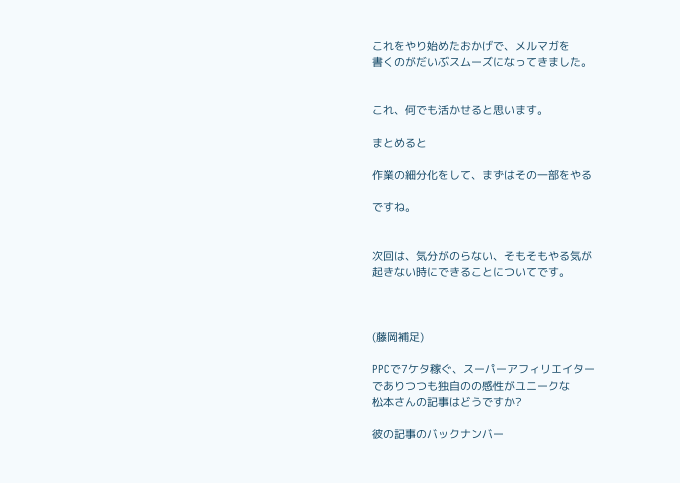これをやり始めたおかげで、メルマガを
書くのがだいぶスムーズになってきました。


これ、何でも活かせると思います。

まとめると

作業の細分化をして、まずはその一部をやる

ですね。


次回は、気分がのらない、そもそもやる気が
起きない時にできることについてです。



(藤岡補足)

PPCで7ケタ稼ぐ、スーパーアフィリエイター
でありつつも独自のの感性がユニークな
松本さんの記事はどうですか?

彼の記事のバックナンバー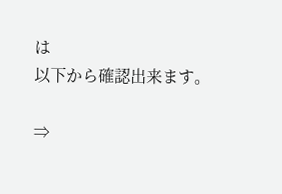は
以下から確認出来ます。

⇒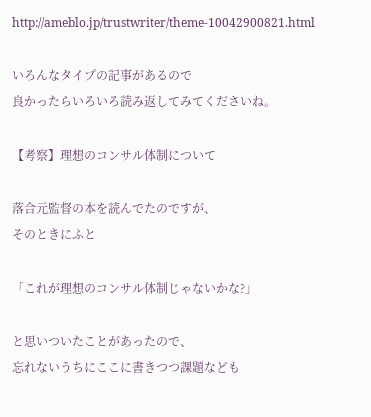http://ameblo.jp/trustwriter/theme-10042900821.html

いろんなタイプの記事があるので
良かったらいろいろ読み返してみてくださいね。

【考察】理想のコンサル体制について

落合元監督の本を読んでたのですが、
そのときにふと

「これが理想のコンサル体制じゃないかな?」

と思いついたことがあったので、
忘れないうちにここに書きつつ課題なども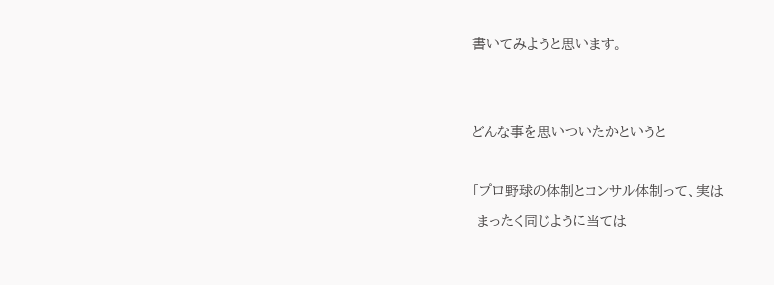書いてみようと思います。


どんな事を思いついたかというと

「プロ野球の体制とコンサル体制って、実は
 まったく同じように当ては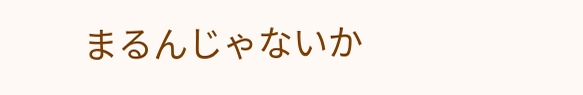まるんじゃないか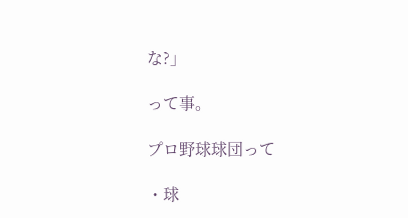な?」

って事。

プロ野球球団って

・球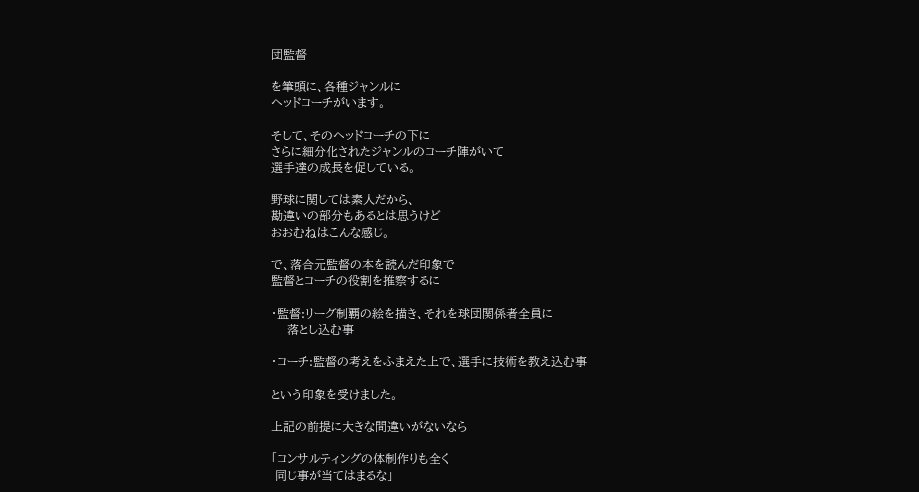団監督

を筆頭に、各種ジャンルに
ヘッドコーチがいます。

そして、そのヘッドコーチの下に
さらに細分化されたジャンルのコーチ陣がいて
選手達の成長を促している。

野球に関しては素人だから、
勘違いの部分もあるとは思うけど
おおむねはこんな感じ。

で、落合元監督の本を読んだ印象で
監督とコーチの役割を推察するに

・監督:リーグ制覇の絵を描き、それを球団関係者全員に
    落とし込む事

・コーチ:監督の考えをふまえた上で、選手に技術を教え込む事

という印象を受けました。

上記の前提に大きな間違いがないなら

「コンサルティングの体制作りも全く
 同じ事が当てはまるな」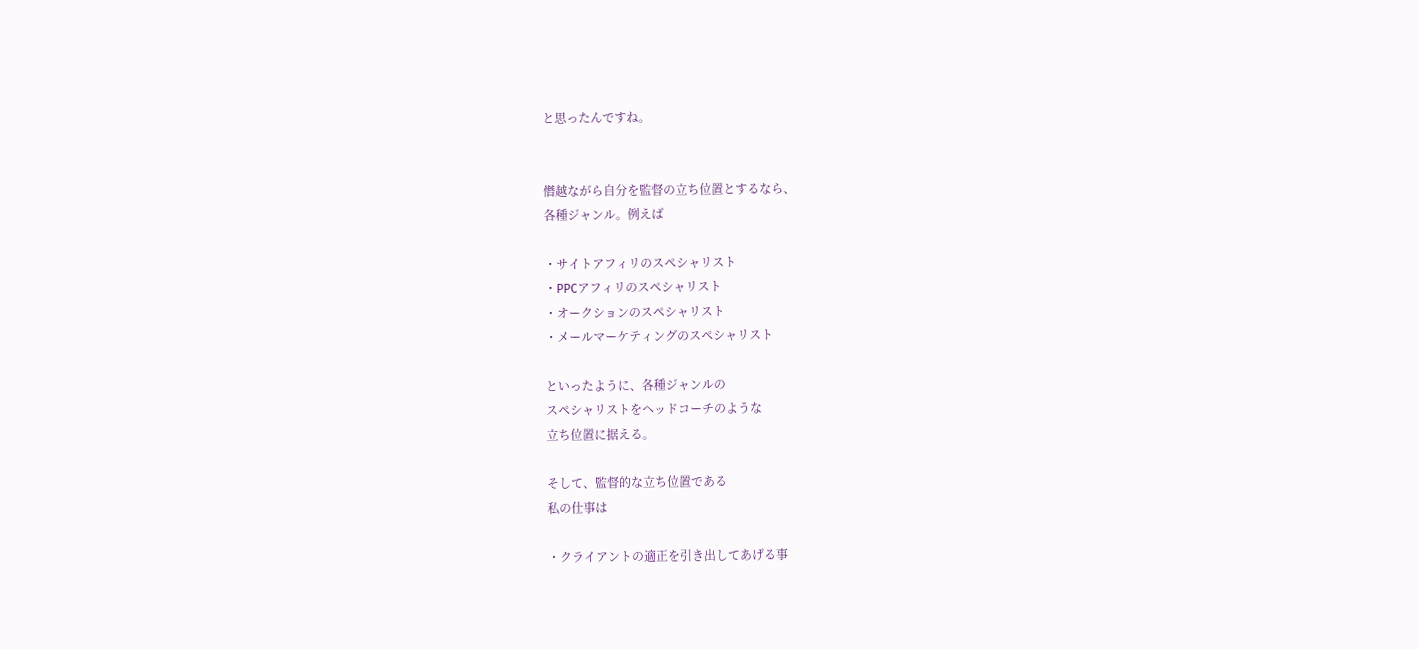と思ったんですね。


僭越ながら自分を監督の立ち位置とするなら、
各種ジャンル。例えば

・サイトアフィリのスペシャリスト
・PPCアフィリのスペシャリスト
・オークションのスペシャリスト
・メールマーケティングのスペシャリスト

といったように、各種ジャンルの
スペシャリストをヘッドコーチのような
立ち位置に据える。

そして、監督的な立ち位置である
私の仕事は

・クライアントの適正を引き出してあげる事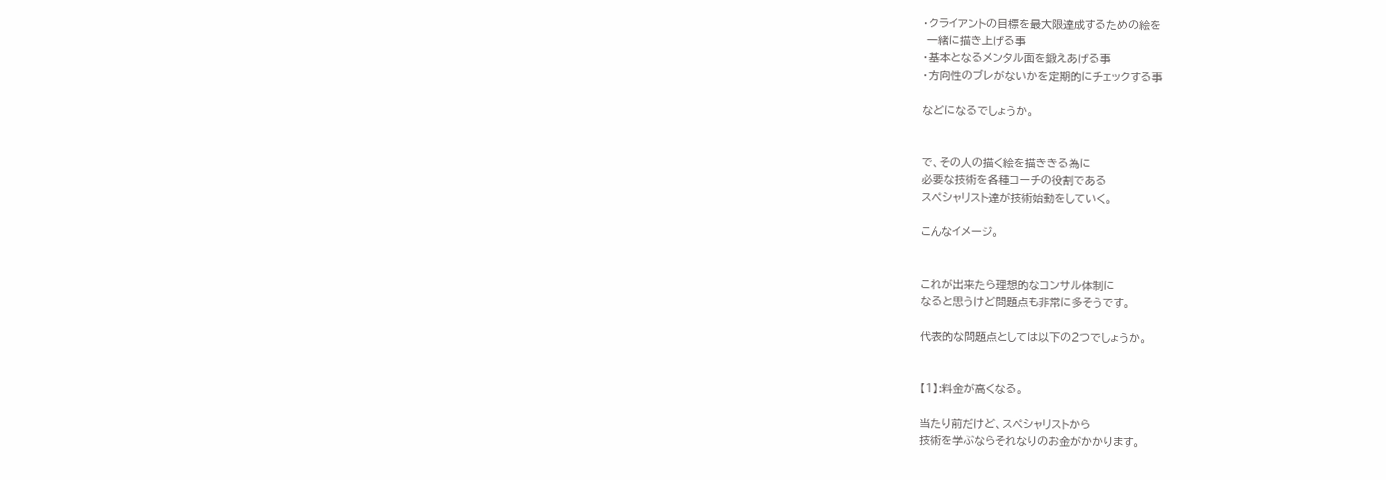・クライアントの目標を最大限達成するための絵を
 一緒に描き上げる事
・基本となるメンタル面を鍛えあげる事
・方向性のブレがないかを定期的にチェックする事

などになるでしょうか。


で、その人の描く絵を描ききる為に
必要な技術を各種コーチの役割である
スペシャリスト達が技術始動をしていく。

こんなイメージ。


これが出来たら理想的なコンサル体制に
なると思うけど問題点も非常に多そうです。

代表的な問題点としては以下の2つでしょうか。


【1】:料金が高くなる。

当たり前だけど、スペシャリストから
技術を学ぶならそれなりのお金がかかります。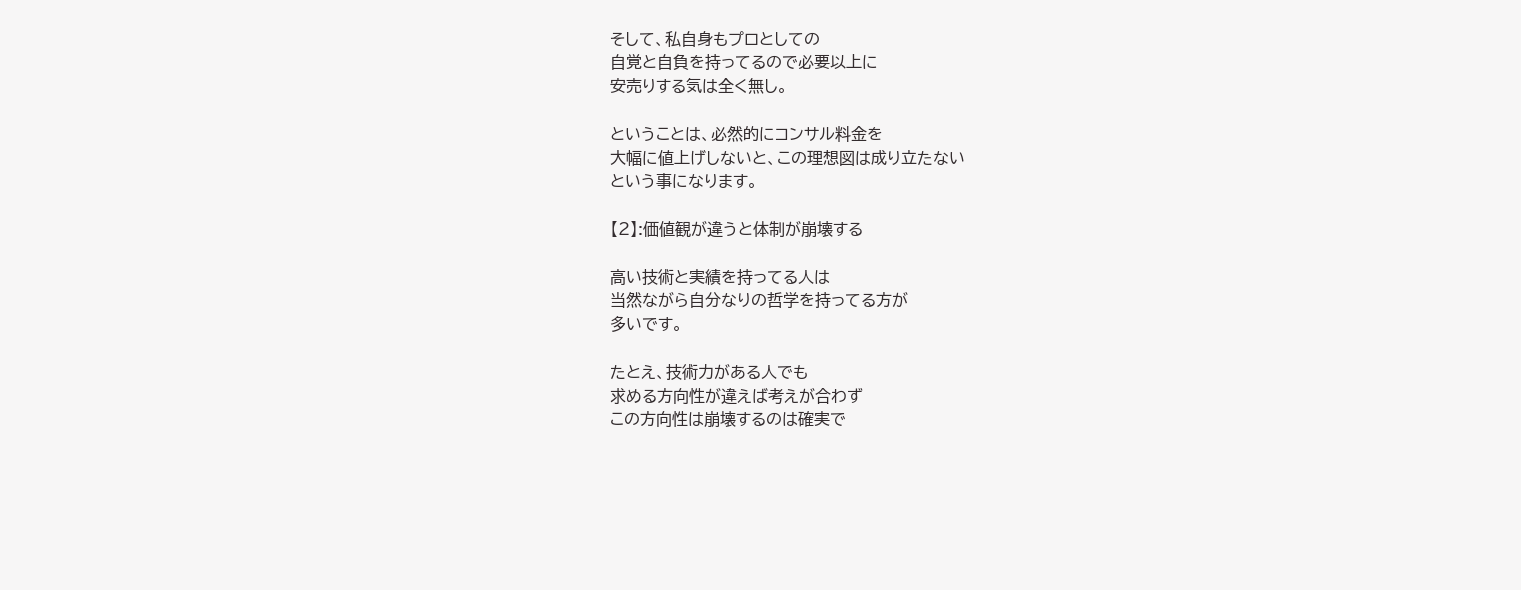そして、私自身もプロとしての
自覚と自負を持ってるので必要以上に
安売りする気は全く無し。

ということは、必然的にコンサル料金を
大幅に値上げしないと、この理想図は成り立たない
という事になります。

【2】:価値観が違うと体制が崩壊する

高い技術と実績を持ってる人は
当然ながら自分なりの哲学を持ってる方が
多いです。

たとえ、技術力がある人でも
求める方向性が違えば考えが合わず
この方向性は崩壊するのは確実で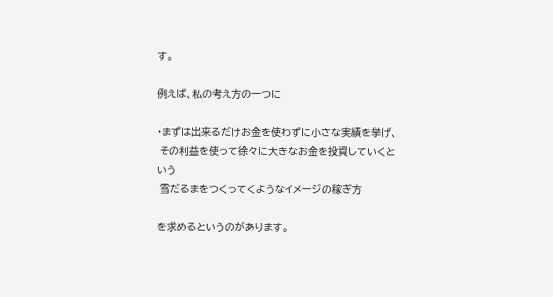す。

例えば、私の考え方の一つに

・まずは出来るだけお金を使わずに小さな実績を挙げ、
 その利益を使って徐々に大きなお金を投資していくという
 雪だるまをつくってくようなイメージの稼ぎ方

を求めるというのがあります。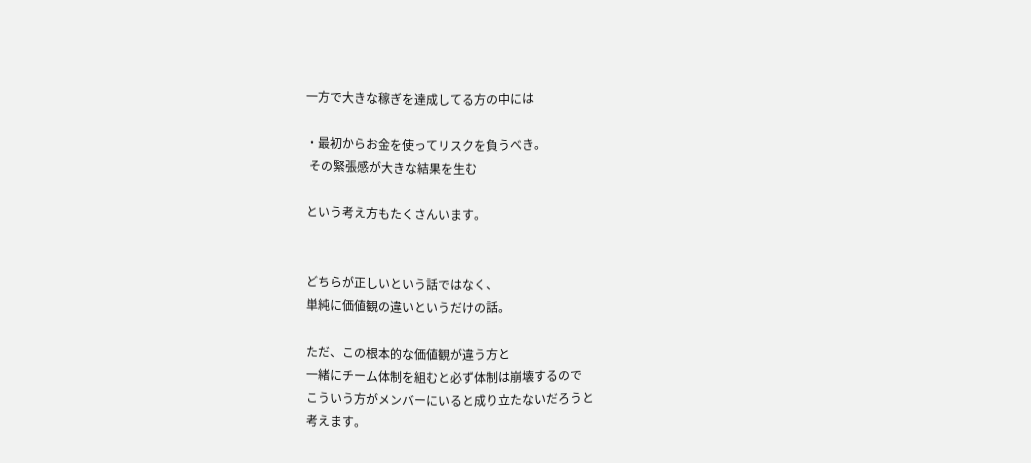一方で大きな稼ぎを達成してる方の中には

・最初からお金を使ってリスクを負うべき。
 その緊張感が大きな結果を生む

という考え方もたくさんいます。


どちらが正しいという話ではなく、
単純に価値観の違いというだけの話。

ただ、この根本的な価値観が違う方と
一緒にチーム体制を組むと必ず体制は崩壊するので
こういう方がメンバーにいると成り立たないだろうと
考えます。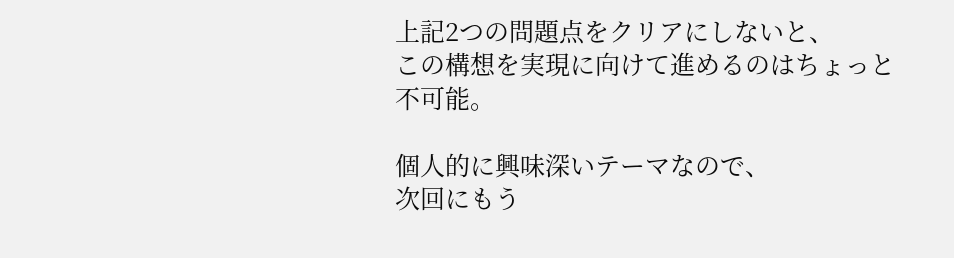上記2つの問題点をクリアにしないと、
この構想を実現に向けて進めるのはちょっと
不可能。

個人的に興味深いテーマなので、
次回にもう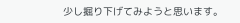少し掘り下げてみようと思います。